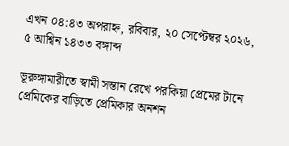এখন ০৪:৪৩ অপরাহ্ন, রবিবার, ২০ সেপ্টেম্বর ২০২৬, ৫ আশ্বিন ১৪৩৩ বঙ্গাব্দ

ভূরুঙ্গামারীতে স্বামী সন্তান রেখে পরকিয়া প্রেমের টানে প্রেমিকের বাড়িতে প্রেমিকার অনশন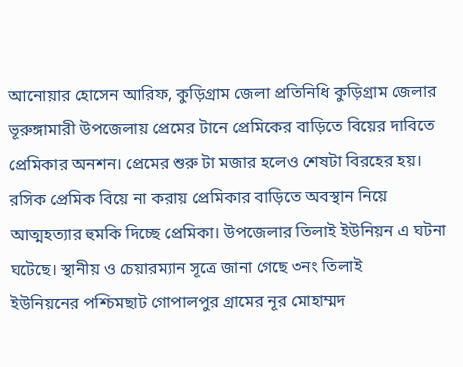আনোয়ার হোসেন আরিফ, কুড়িগ্রাম জেলা প্রতিনিধি কুড়িগ্রাম জেলার ভূরুঙ্গামারী উপজেলায় প্রেমের টানে প্রেমিকের বাড়িতে বিয়ের দাবিতে প্রেমিকার অনশন। প্রেমের শুরু টা মজার হলেও শেষটা বিরহের হয়। রসিক প্রেমিক বিয়ে না করায় প্রেমিকার বাড়িতে অবস্থান নিয়ে আত্মহত্যার হুমকি দিচ্ছে প্রেমিকা। উপজেলার তিলাই ইউনিয়ন এ ঘটনা ঘটেছে। স্থানীয় ও চেয়ারম্যান সূত্রে জানা গেছে ৩নং তিলাই
ইউনিয়নের পশ্চিমছাট গোপালপুর গ্রামের নূর মোহাম্মদ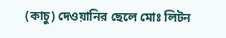(কাচু) দেওয়ানির ছেলে মোঃ লিটন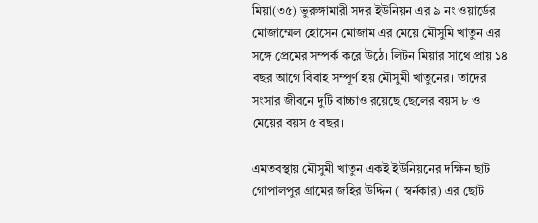মিয়া(৩৫) ভুরুঙ্গামারী সদর ইউনিয়ন এর ৯ নং ওয়ার্ডের মোজাম্মেল হোসেন মোজাম এর মেয়ে মৌসুমি খাতুন এর সঙ্গে প্রেমের সম্পর্ক করে উঠে। লিটন মিয়ার সাথে প্রায় ১৪ বছর আগে বিবাহ সম্পূর্ণ হয় মৌসুমী খাতুনের। তাদের সংসার জীবনে দুটি বাচ্চাও রয়েছে ছেলের বয়স ৮ ও মেয়ের বয়স ৫ বছর।

এমতবস্থায় মৌসুমী খাতুন একই ইউনিয়নের দক্ষিন ছাট গোপালপুর গ্রামের জহির উদ্দিন ( স্বর্নকার) এর ছোট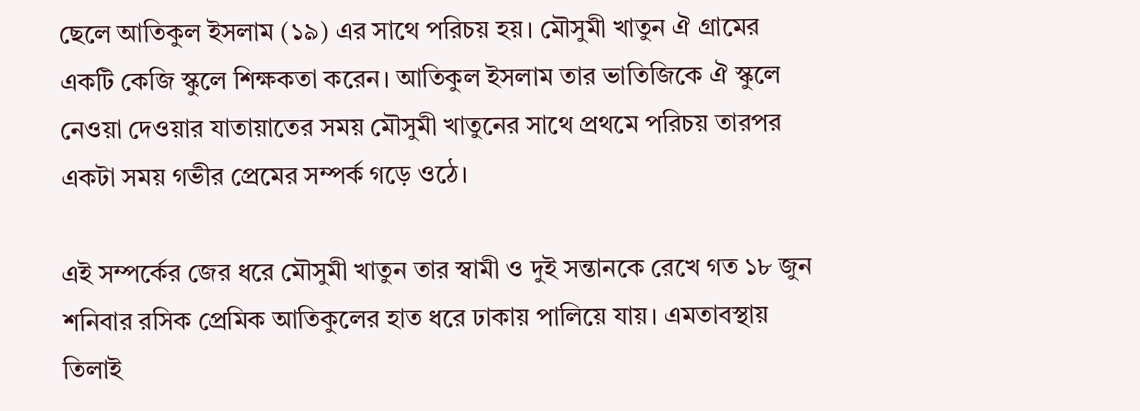ছেলে আতিকুল ইসলাম (১৯) এর সাথে পরিচয় হয়। মৌসুমী খাতুন ঐ গ্রামের একটি কেজি স্কুলে শিক্ষকতা করেন। আতিকুল ইসলাম তার ভাতিজিকে ঐ স্কুলে নেওয়া দেওয়ার যাতায়াতের সময় মৌসুমী খাতুনের সাথে প্রথমে পরিচয় তারপর একটা সময় গভীর প্রেমের সম্পর্ক গড়ে ওঠে।

এই সম্পর্কের জের ধরে মৌসুমী খাতুন তার স্বামী ও দুই সন্তানকে রেখে গত ১৮ জুন শনিবার রসিক প্রেমিক আতিকুলের হাত ধরে ঢাকায় পালিয়ে যায়। এমতাবস্থায় তিলাই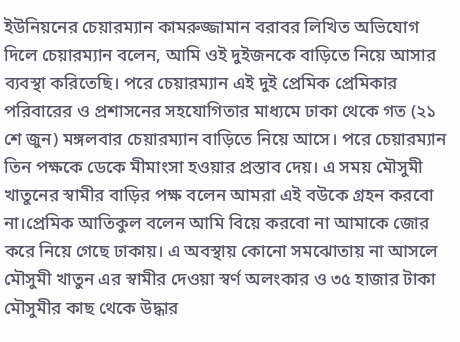ইউনিয়নের চেয়ারম্যান কামরুজ্জামান বরাবর লিখিত অভিযোগ দিলে চেয়ারম্যান বলেন, আমি ওই দুইজনকে বাড়িতে নিয়ে আসার ব্যবস্থা করিতেছি। পরে চেয়ারম্যান এই দুই প্রেমিক প্রেমিকার পরিবারের ও প্রশাসনের সহযোগিতার মাধ্যমে ঢাকা থেকে গত (২১ শে জুন) মঙ্গলবার চেয়ারম্যান বাড়িতে নিয়ে আসে। পরে চেয়ারম্যান তিন পক্ষকে ডেকে মীমাংসা হওয়ার প্রস্তাব দেয়। এ সময় মৌসুমী খাতুনের স্বামীর বাড়ির পক্ষ বলেন আমরা এই বউকে গ্রহন করবো না।প্রেমিক আতিকুল বলেন আমি বিয়ে করবো না আমাকে জোর করে নিয়ে গেছে ঢাকায়। এ অবস্থায় কোনো সমঝোতায় না আসলে মৌসুমী খাতুন এর স্বামীর দেওয়া স্বর্ণ অলংকার ও ৩৫ হাজার টাকা মৌসুমীর কাছ থেকে উদ্ধার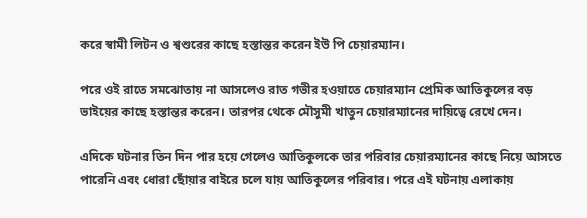করে স্বামী লিটন ও শ্বশুরের কাছে হস্তান্তর করেন ইউ পি চেয়ারম্যান।

পরে ওই রাতে সমঝোতায় না আসলেও রাত গভীর হওয়াতে চেয়ারম্যান প্রেমিক আতিকুলের বড় ভাইয়ের কাছে হস্তান্তর করেন। তারপর থেকে মৌসুমী খাতুন চেয়ারম্যানের দায়িত্বে রেখে দেন।

এদিকে ঘটনার তিন দিন পার হয়ে গেলেও আতিকুলকে তার পরিবার চেয়ারম্যানের কাছে নিয়ে আসতে পারেনি এবং ধোরা ছোঁয়ার বাইরে চলে যায় আতিকুলের পরিবার। পরে এই ঘটনায় এলাকায়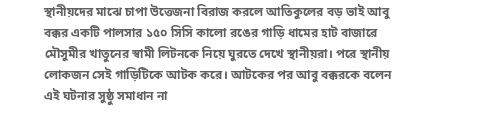স্থানীয়দের মাঝে চাপা উত্তেজনা বিরাজ করলে আতিকুলের বড় ভাই আবু বক্কর একটি পালসার ১৫০ সিসি কালো রঙের গাড়ি ধামের হাট বাজারে মৌসুমীর খাতুনের স্বামী লিটনকে নিয়ে ঘুরতে দেখে স্থানীয়রা। পরে স্থানীয় লোকজন সেই গাড়িটিকে আটক করে। আটকের পর আবু বক্করকে বলেন এই ঘটনার সুষ্ঠু সমাধান না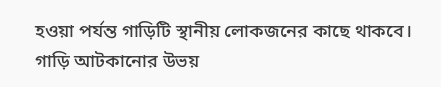হওয়া পর্যন্ত গাড়িটি স্থানীয় লোকজনের কাছে থাকবে। গাড়ি আটকানোর উভয়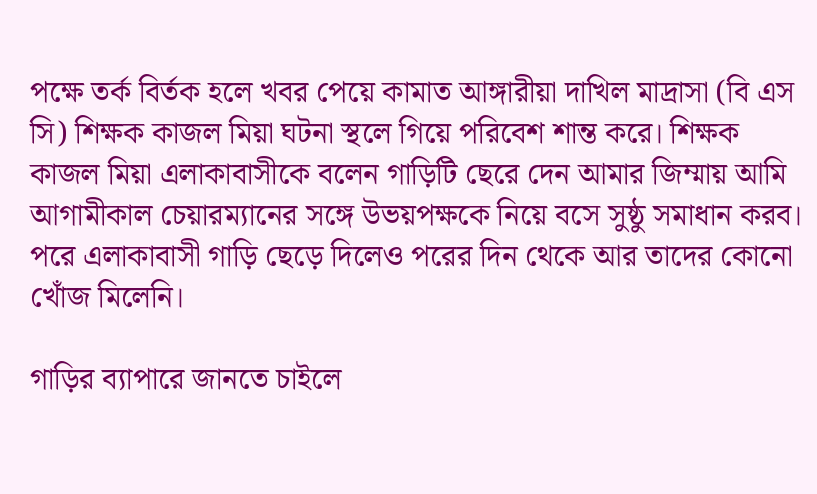পক্ষে তর্ক বির্তক হলে খবর পেয়ে কামাত আঙ্গারীয়া দাখিল মাদ্রাসা (বি এস সি) শিক্ষক কাজল মিয়া ঘটনা স্থলে গিয়ে পরিবেশ শান্ত করে। শিক্ষক কাজল মিয়া এলাকাবাসীকে বলেন গাড়িটি ছেরে দেন আমার জিম্মায় আমি আগামীকাল চেয়ারম্যানের সঙ্গে উভয়পক্ষকে নিয়ে বসে সুষ্ঠু সমাধান করব। পরে এলাকাবাসী গাড়ি ছেড়ে দিলেও পরের দিন থেকে আর তাদের কোনো খোঁজ মিলেনি।

গাড়ির ব্যাপারে জানতে চাইলে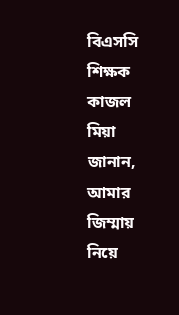বিএসসি শিক্ষক কাজল মিয়া জানান, আমার জিম্মায় নিয়ে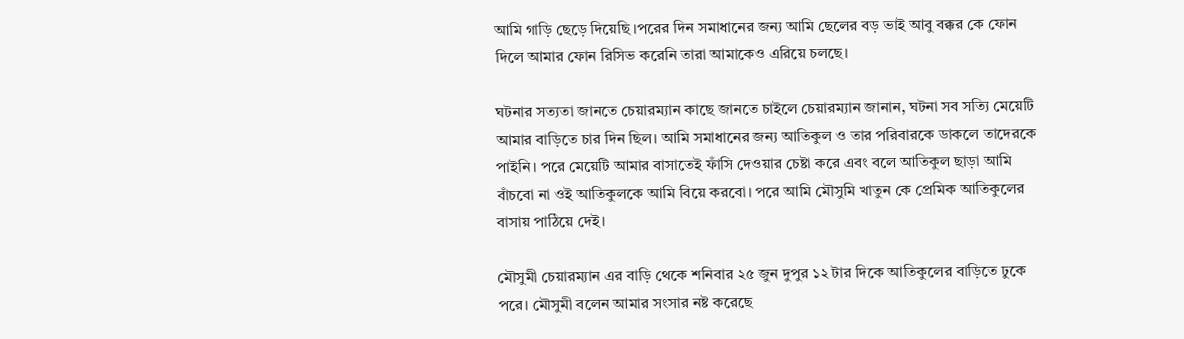আমি গাড়ি ছেড়ে দিয়েছি ।পরের দিন সমাধানের জন্য আমি ছেলের বড় ভাই আবু বক্কর কে ফোন দিলে আমার ফোন রিসিভ করেনি তারা আমাকেও এরিয়ে চলছে।

ঘটনার সত্যতা জানতে চেয়ারম্যান কাছে জানতে চাইলে চেয়ারম্যান জানান, ঘটনা সব সত্যি মেয়েটি আমার বাড়িতে চার দিন ছিল। আমি সমাধানের জন্য আতিকুল ও তার পরিবারকে ডাকলে তাদেরকে পাইনি। পরে মেয়েটি আমার বাসাতেই ফাঁসি দেওয়ার চেষ্টা করে এবং বলে আতিকুল ছাড়া আমি বাঁচবো না ওই আতিকুলকে আমি বিয়ে করবো। পরে আমি মৌসুমি খাতুন কে প্রেমিক আতিকুলের বাসায় পাঠিয়ে দেই।

মৌসুমী চেয়ারম্যান এর বাড়ি থেকে শনিবার ২৫ জুন দুপুর ১২ টার দিকে আতিকুলের বাড়িতে ঢুকে পরে। মৌসুমী বলেন আমার সংসার নষ্ট করেছে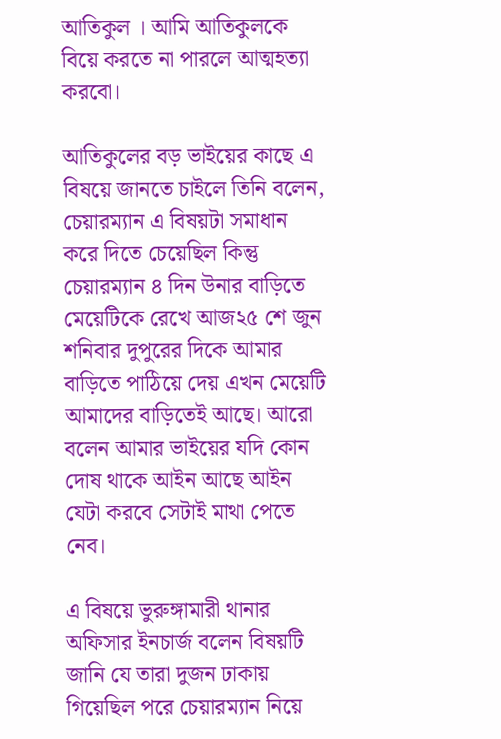আতিকুল । আমি আতিকুলকে বিয়ে করতে না পারলে আত্মহত্যা করবো।

আতিকুলের বড় ভাইয়ের কাছে এ বিষয়ে জানতে চাইলে তিনি বলেন, চেয়ারম্যান এ বিষয়টা সমাধান করে দিতে চেয়েছিল কিন্তু চেয়ারম্যান ৪ দিন উনার বাড়িতে মেয়েটিকে রেখে আজ২৫ শে জুন শনিবার দুপুরের দিকে আমার বাড়িতে পাঠিয়ে দেয় এখন মেয়েটি আমাদের বাড়িতেই আছে। আরো বলেন আমার ভাইয়ের যদি কোন দোষ থাকে আইন আছে আইন যেটা করবে সেটাই মাথা পেতে নেব।

এ বিষয়ে ভুরুঙ্গামারী থানার অফিসার ইনচার্জ বলেন বিষয়টি জানি যে তারা দুজন ঢাকায় গিয়েছিল পরে চেয়ারম্যান নিয়ে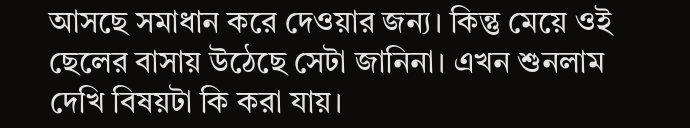আসছে সমাধান করে দেওয়ার জন্য। কিন্তু মেয়ে ওই ছেলের বাসায় উঠেছে সেটা জানিনা। এখন শুনলাম দেখি বিষয়টা কি করা যায়।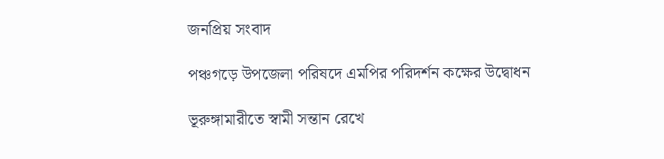জনপ্রিয় সংবাদ

পঞ্চগড়ে উপজেলা পরিষদে এমপির পরিদর্শন কক্ষের উদ্বোধন

ভূরুঙ্গামারীতে স্বামী সন্তান রেখে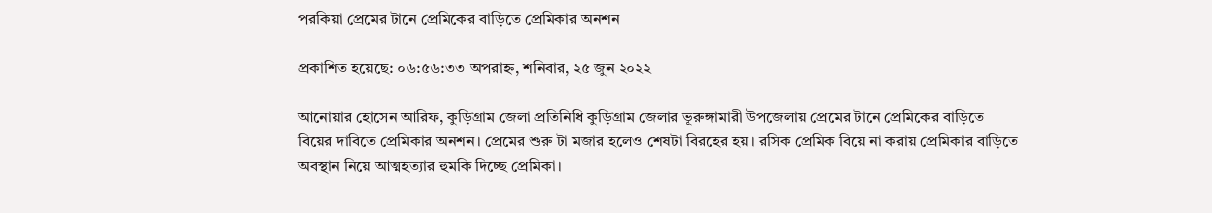পরকিয়া প্রেমের টানে প্রেমিকের বাড়িতে প্রেমিকার অনশন

প্রকাশিত হয়েছে: ০৬:৫৬:৩৩ অপরাহ্ন, শনিবার, ২৫ জুন ২০২২

আনোয়ার হোসেন আরিফ, কুড়িগ্রাম জেলা প্রতিনিধি কুড়িগ্রাম জেলার ভূরুঙ্গামারী উপজেলায় প্রেমের টানে প্রেমিকের বাড়িতে বিয়ের দাবিতে প্রেমিকার অনশন। প্রেমের শুরু টা মজার হলেও শেষটা বিরহের হয়। রসিক প্রেমিক বিয়ে না করায় প্রেমিকার বাড়িতে অবস্থান নিয়ে আত্মহত্যার হুমকি দিচ্ছে প্রেমিকা।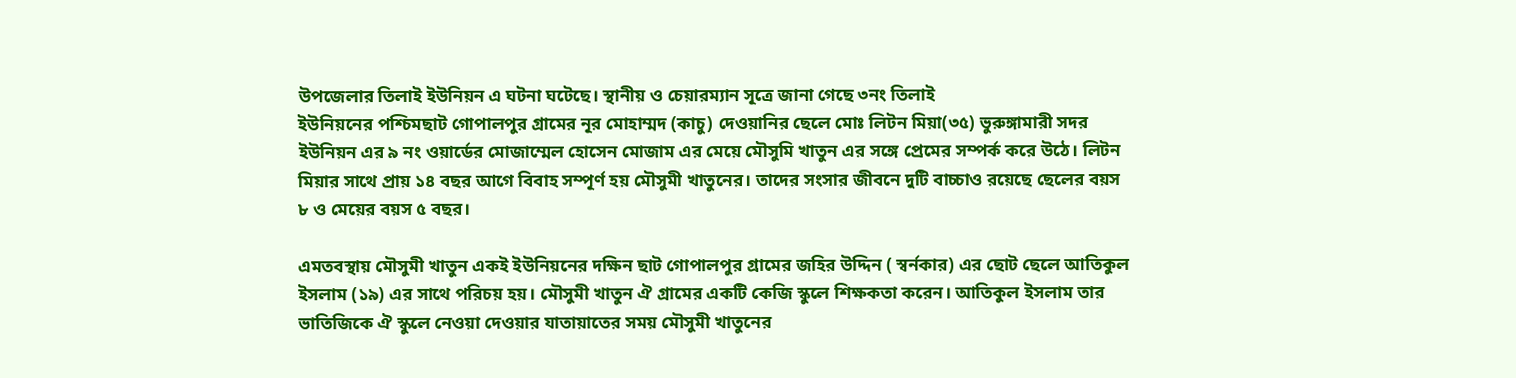উপজেলার তিলাই ইউনিয়ন এ ঘটনা ঘটেছে। স্থানীয় ও চেয়ারম্যান সূত্রে জানা গেছে ৩নং তিলাই
ইউনিয়নের পশ্চিমছাট গোপালপুর গ্রামের নূর মোহাম্মদ (কাচু) দেওয়ানির ছেলে মোঃ লিটন মিয়া(৩৫) ভুরুঙ্গামারী সদর ইউনিয়ন এর ৯ নং ওয়ার্ডের মোজাম্মেল হোসেন মোজাম এর মেয়ে মৌসুমি খাতুন এর সঙ্গে প্রেমের সম্পর্ক করে উঠে। লিটন মিয়ার সাথে প্রায় ১৪ বছর আগে বিবাহ সম্পূর্ণ হয় মৌসুমী খাতুনের। তাদের সংসার জীবনে দুটি বাচ্চাও রয়েছে ছেলের বয়স ৮ ও মেয়ের বয়স ৫ বছর।

এমতবস্থায় মৌসুমী খাতুন একই ইউনিয়নের দক্ষিন ছাট গোপালপুর গ্রামের জহির উদ্দিন ( স্বর্নকার) এর ছোট ছেলে আতিকুল ইসলাম (১৯) এর সাথে পরিচয় হয়। মৌসুমী খাতুন ঐ গ্রামের একটি কেজি স্কুলে শিক্ষকতা করেন। আতিকুল ইসলাম তার ভাতিজিকে ঐ স্কুলে নেওয়া দেওয়ার যাতায়াতের সময় মৌসুমী খাতুনের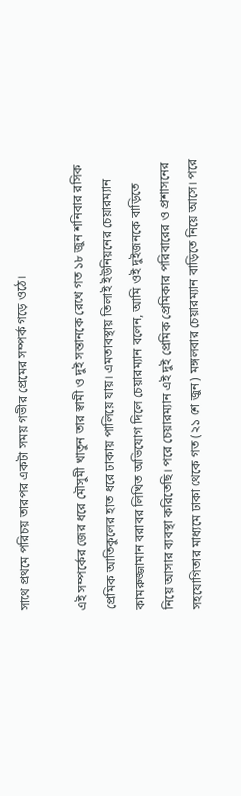সাথে প্রথমে পরিচয় তারপর একটা সময় গভীর প্রেমের সম্পর্ক গড়ে ওঠে।

এই সম্পর্কের জের ধরে মৌসুমী খাতুন তার স্বামী ও দুই সন্তানকে রেখে গত ১৮ জুন শনিবার রসিক প্রেমিক আতিকুলের হাত ধরে ঢাকায় পালিয়ে যায়। এমতাবস্থায় তিলাই ইউনিয়নের চেয়ারম্যান কামরুজ্জামান বরাবর লিখিত অভিযোগ দিলে চেয়ারম্যান বলেন, আমি ওই দুইজনকে বাড়িতে নিয়ে আসার ব্যবস্থা করিতেছি। পরে চেয়ারম্যান এই দুই প্রেমিক প্রেমিকার পরিবারের ও প্রশাসনের সহযোগিতার মাধ্যমে ঢাকা থেকে গত (২১ শে জুন) মঙ্গলবার চেয়ারম্যান বাড়িতে নিয়ে আসে। পরে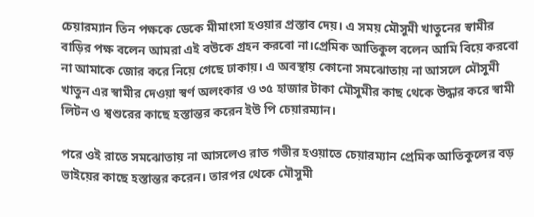চেয়ারম্যান তিন পক্ষকে ডেকে মীমাংসা হওয়ার প্রস্তাব দেয়। এ সময় মৌসুমী খাতুনের স্বামীর বাড়ির পক্ষ বলেন আমরা এই বউকে গ্রহন করবো না।প্রেমিক আতিকুল বলেন আমি বিয়ে করবো না আমাকে জোর করে নিয়ে গেছে ঢাকায়। এ অবস্থায় কোনো সমঝোতায় না আসলে মৌসুমী খাতুন এর স্বামীর দেওয়া স্বর্ণ অলংকার ও ৩৫ হাজার টাকা মৌসুমীর কাছ থেকে উদ্ধার করে স্বামী লিটন ও শ্বশুরের কাছে হস্তান্তর করেন ইউ পি চেয়ারম্যান।

পরে ওই রাতে সমঝোতায় না আসলেও রাত গভীর হওয়াতে চেয়ারম্যান প্রেমিক আতিকুলের বড় ভাইয়ের কাছে হস্তান্তর করেন। তারপর থেকে মৌসুমী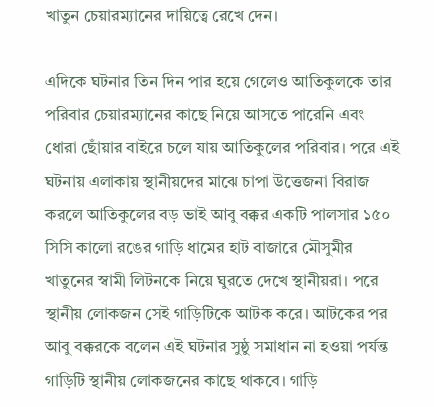খাতুন চেয়ারম্যানের দায়িত্বে রেখে দেন।

এদিকে ঘটনার তিন দিন পার হয়ে গেলেও আতিকুলকে তার পরিবার চেয়ারম্যানের কাছে নিয়ে আসতে পারেনি এবং ধোরা ছোঁয়ার বাইরে চলে যায় আতিকুলের পরিবার। পরে এই ঘটনায় এলাকায় স্থানীয়দের মাঝে চাপা উত্তেজনা বিরাজ করলে আতিকুলের বড় ভাই আবু বক্কর একটি পালসার ১৫০ সিসি কালো রঙের গাড়ি ধামের হাট বাজারে মৌসুমীর খাতুনের স্বামী লিটনকে নিয়ে ঘুরতে দেখে স্থানীয়রা। পরে স্থানীয় লোকজন সেই গাড়িটিকে আটক করে। আটকের পর আবু বক্করকে বলেন এই ঘটনার সুষ্ঠু সমাধান না হওয়া পর্যন্ত গাড়িটি স্থানীয় লোকজনের কাছে থাকবে। গাড়ি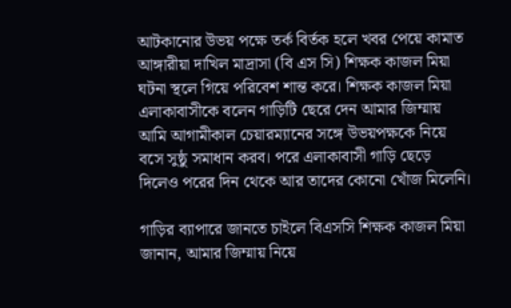আটকানোর উভয় পক্ষে তর্ক বির্তক হলে খবর পেয়ে কামাত আঙ্গারীয়া দাখিল মাদ্রাসা (বি এস সি) শিক্ষক কাজল মিয়া ঘটনা স্থলে গিয়ে পরিবেশ শান্ত করে। শিক্ষক কাজল মিয়া এলাকাবাসীকে বলেন গাড়িটি ছেরে দেন আমার জিম্মায় আমি আগামীকাল চেয়ারম্যানের সঙ্গে উভয়পক্ষকে নিয়ে বসে সুষ্ঠু সমাধান করব। পরে এলাকাবাসী গাড়ি ছেড়ে দিলেও পরের দিন থেকে আর তাদের কোনো খোঁজ মিলেনি।

গাড়ির ব্যাপারে জানতে চাইলে বিএসসি শিক্ষক কাজল মিয়া জানান, আমার জিম্মায় নিয়ে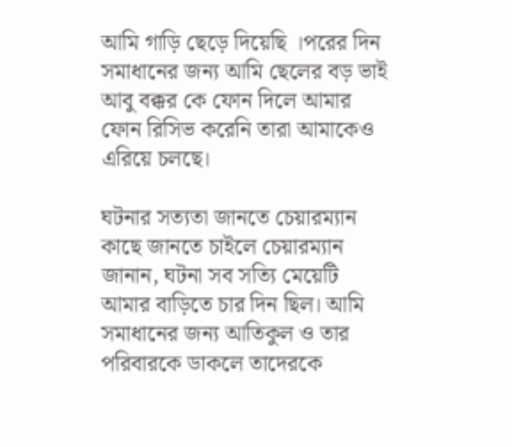আমি গাড়ি ছেড়ে দিয়েছি ।পরের দিন সমাধানের জন্য আমি ছেলের বড় ভাই আবু বক্কর কে ফোন দিলে আমার ফোন রিসিভ করেনি তারা আমাকেও এরিয়ে চলছে।

ঘটনার সত্যতা জানতে চেয়ারম্যান কাছে জানতে চাইলে চেয়ারম্যান জানান, ঘটনা সব সত্যি মেয়েটি আমার বাড়িতে চার দিন ছিল। আমি সমাধানের জন্য আতিকুল ও তার পরিবারকে ডাকলে তাদেরকে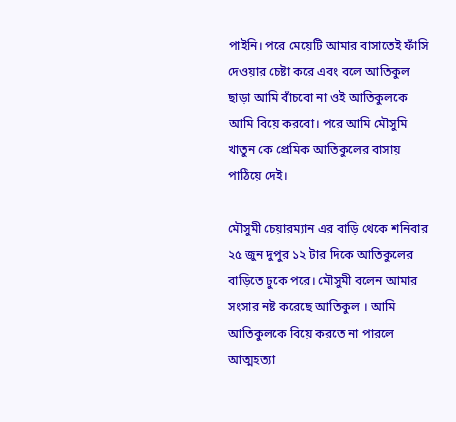পাইনি। পরে মেয়েটি আমার বাসাতেই ফাঁসি দেওয়ার চেষ্টা করে এবং বলে আতিকুল ছাড়া আমি বাঁচবো না ওই আতিকুলকে আমি বিয়ে করবো। পরে আমি মৌসুমি খাতুন কে প্রেমিক আতিকুলের বাসায় পাঠিয়ে দেই।

মৌসুমী চেয়ারম্যান এর বাড়ি থেকে শনিবার ২৫ জুন দুপুর ১২ টার দিকে আতিকুলের বাড়িতে ঢুকে পরে। মৌসুমী বলেন আমার সংসার নষ্ট করেছে আতিকুল । আমি আতিকুলকে বিয়ে করতে না পারলে আত্মহত্যা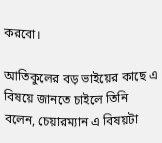করবো।

আতিকুলের বড় ভাইয়ের কাছে এ বিষয়ে জানতে চাইলে তিনি বলেন, চেয়ারম্যান এ বিষয়টা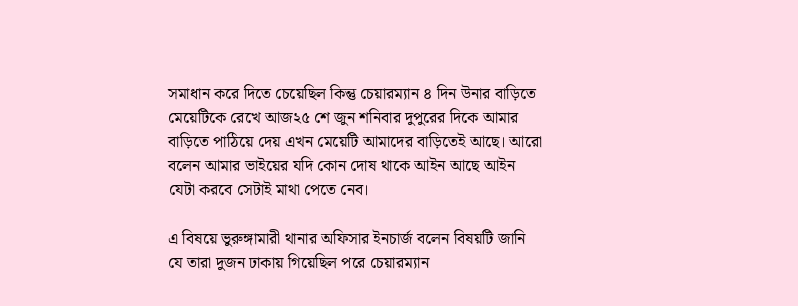সমাধান করে দিতে চেয়েছিল কিন্তু চেয়ারম্যান ৪ দিন উনার বাড়িতে মেয়েটিকে রেখে আজ২৫ শে জুন শনিবার দুপুরের দিকে আমার বাড়িতে পাঠিয়ে দেয় এখন মেয়েটি আমাদের বাড়িতেই আছে। আরো বলেন আমার ভাইয়ের যদি কোন দোষ থাকে আইন আছে আইন যেটা করবে সেটাই মাথা পেতে নেব।

এ বিষয়ে ভুরুঙ্গামারী থানার অফিসার ইনচার্জ বলেন বিষয়টি জানি যে তারা দুজন ঢাকায় গিয়েছিল পরে চেয়ারম্যান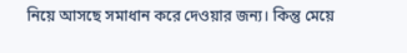নিয়ে আসছে সমাধান করে দেওয়ার জন্য। কিন্তু মেয়ে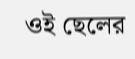ওই ছেলের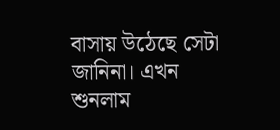বাসায় উঠেছে সেটা জানিনা। এখন শুনলাম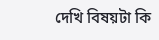দেখি বিষয়টা কি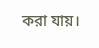করা যায়।